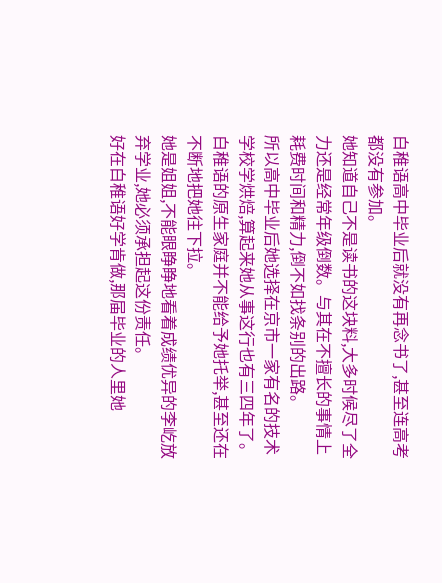白稚语高中毕业后就没有再念书了,甚至连高考都没有参加。
她知道自己不是读书的这块料,大多时候尽了全力还是经常年级倒数。与其在不擅长的事情上耗费时间和精力,倒不如找条别的出路。
所以高中毕业后她选择在京市一家有名的技术学校学烘焙,算起来她从事这行也有三四年了。
白稚语的原生家庭并不能给予她托举,甚至还在不断地把她往下拉。
她是姐姐,不能眼睁睁地看着成绩优异的李屹放弃学业,她必须承担起这份责任。
好在白稚语好学肯做,那届毕业的人里她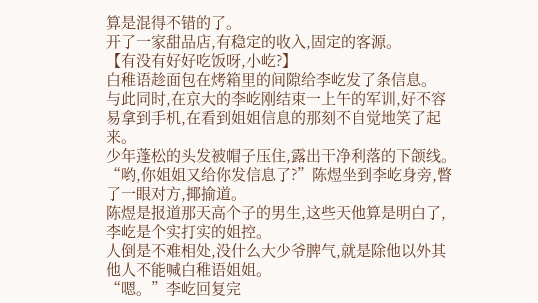算是混得不错的了。
开了一家甜品店,有稳定的收入,固定的客源。
【有没有好好吃饭呀,小屹?】
白稚语趁面包在烤箱里的间隙给李屹发了条信息。
与此同时,在京大的李屹刚结束一上午的军训,好不容易拿到手机,在看到姐姐信息的那刻不自觉地笑了起来。
少年蓬松的头发被帽子压住,露出干净利落的下颌线。
“哟,你姐姐又给你发信息了?”陈煜坐到李屹身旁,瞥了一眼对方,揶揄道。
陈煜是报道那天高个子的男生,这些天他算是明白了,李屹是个实打实的姐控。
人倒是不难相处,没什么大少爷脾气,就是除他以外其他人不能喊白稚语姐姐。
“嗯。”李屹回复完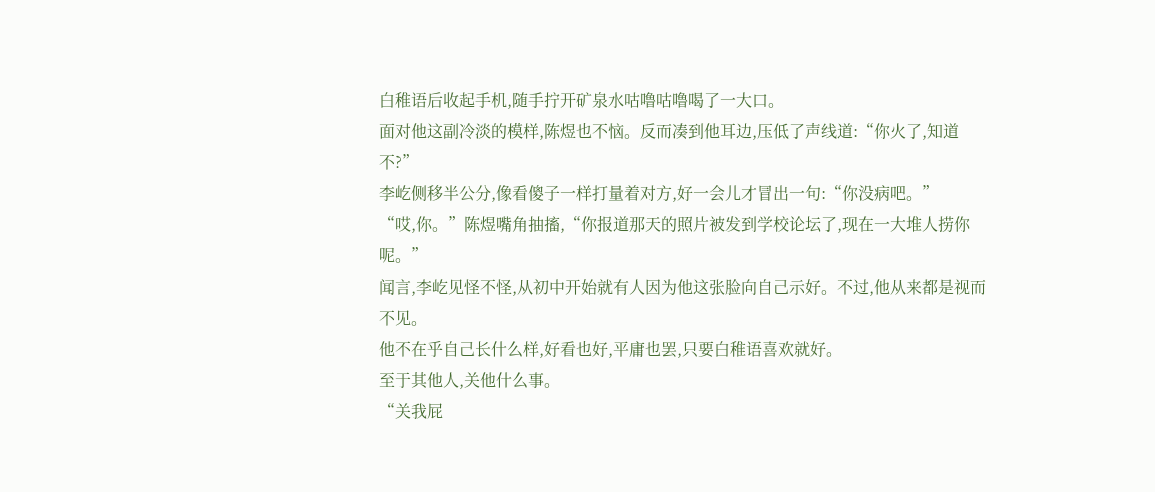白稚语后收起手机,随手拧开矿泉水咕噜咕噜喝了一大口。
面对他这副冷淡的模样,陈煜也不恼。反而凑到他耳边,压低了声线道:“你火了,知道不?”
李屹侧移半公分,像看傻子一样打量着对方,好一会儿才冒出一句:“你没病吧。”
“哎,你。”陈煜嘴角抽搐,“你报道那天的照片被发到学校论坛了,现在一大堆人捞你呢。”
闻言,李屹见怪不怪,从初中开始就有人因为他这张脸向自己示好。不过,他从来都是视而不见。
他不在乎自己长什么样,好看也好,平庸也罢,只要白稚语喜欢就好。
至于其他人,关他什么事。
“关我屁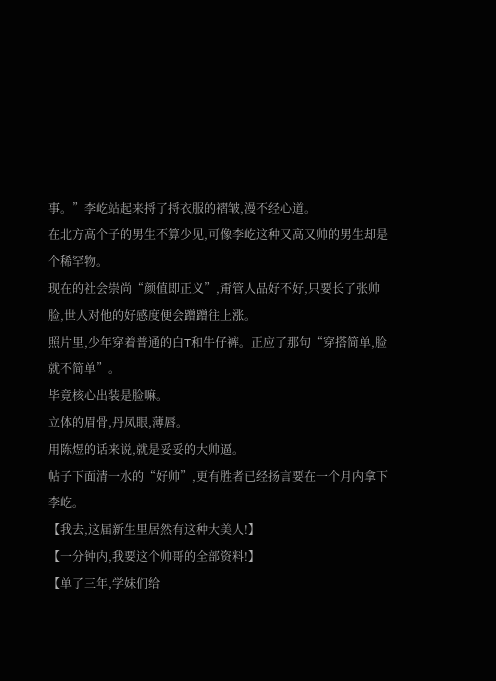事。”李屹站起来捋了捋衣服的褶皱,漫不经心道。
在北方高个子的男生不算少见,可像李屹这种又高又帅的男生却是个稀罕物。
现在的社会崇尚“颜值即正义”,甭管人品好不好,只要长了张帅脸,世人对他的好感度便会蹭蹭往上涨。
照片里,少年穿着普通的白T和牛仔裤。正应了那句“穿搭简单,脸就不简单”。
毕竟核心出装是脸嘛。
立体的眉骨,丹凤眼,薄唇。
用陈煜的话来说,就是妥妥的大帅逼。
帖子下面清一水的“好帅”,更有胜者已经扬言要在一个月内拿下李屹。
【我去,这届新生里居然有这种大美人!】
【一分钟内,我要这个帅哥的全部资料!】
【单了三年,学妹们给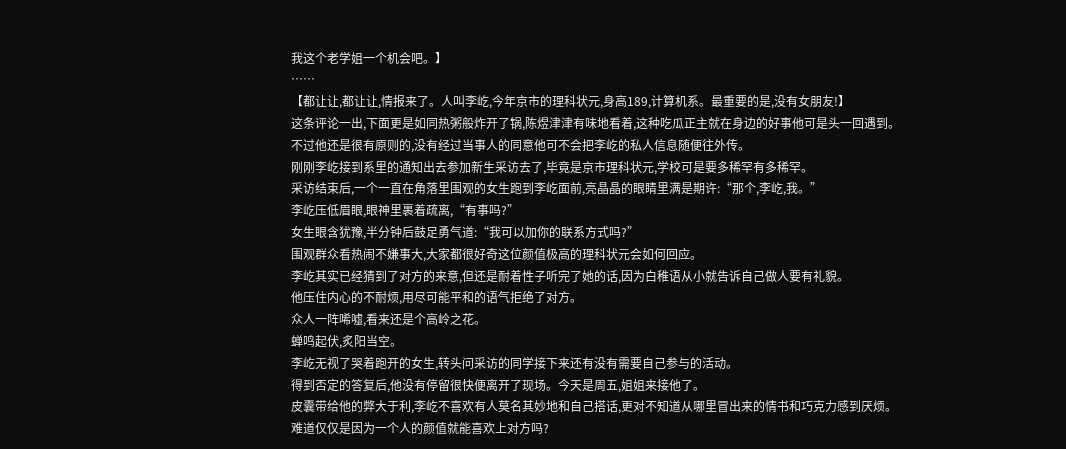我这个老学姐一个机会吧。】
……
【都让让,都让让,情报来了。人叫李屹,今年京市的理科状元,身高189,计算机系。最重要的是,没有女朋友!】
这条评论一出,下面更是如同热粥般炸开了锅,陈煜津津有味地看着,这种吃瓜正主就在身边的好事他可是头一回遇到。
不过他还是很有原则的,没有经过当事人的同意他可不会把李屹的私人信息随便往外传。
刚刚李屹接到系里的通知出去参加新生采访去了,毕竟是京市理科状元,学校可是要多稀罕有多稀罕。
采访结束后,一个一直在角落里围观的女生跑到李屹面前,亮晶晶的眼睛里满是期许:“那个,李屹,我。”
李屹压低眉眼,眼神里裹着疏离,“有事吗?”
女生眼含犹豫,半分钟后鼓足勇气道:“我可以加你的联系方式吗?”
围观群众看热闹不嫌事大,大家都很好奇这位颜值极高的理科状元会如何回应。
李屹其实已经猜到了对方的来意,但还是耐着性子听完了她的话,因为白稚语从小就告诉自己做人要有礼貌。
他压住内心的不耐烦,用尽可能平和的语气拒绝了对方。
众人一阵唏嘘,看来还是个高岭之花。
蝉鸣起伏,炙阳当空。
李屹无视了哭着跑开的女生,转头问采访的同学接下来还有没有需要自己参与的活动。
得到否定的答复后,他没有停留很快便离开了现场。今天是周五,姐姐来接他了。
皮囊带给他的弊大于利,李屹不喜欢有人莫名其妙地和自己搭话,更对不知道从哪里冒出来的情书和巧克力感到厌烦。
难道仅仅是因为一个人的颜值就能喜欢上对方吗?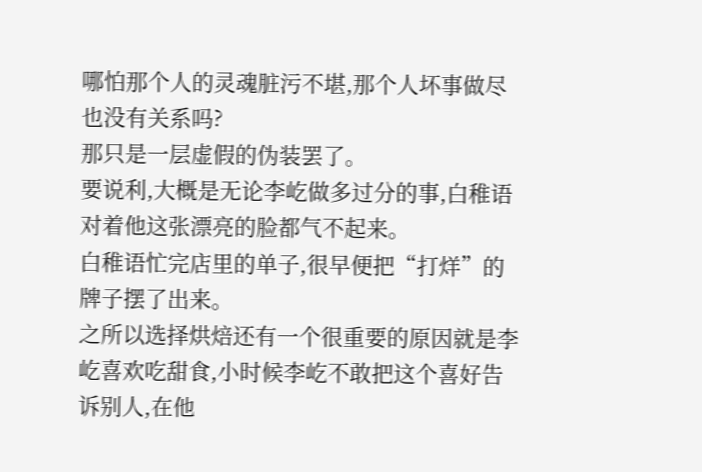哪怕那个人的灵魂脏污不堪,那个人坏事做尽也没有关系吗?
那只是一层虚假的伪装罢了。
要说利,大概是无论李屹做多过分的事,白稚语对着他这张漂亮的脸都气不起来。
白稚语忙完店里的单子,很早便把“打烊”的牌子摆了出来。
之所以选择烘焙还有一个很重要的原因就是李屹喜欢吃甜食,小时候李屹不敢把这个喜好告诉别人,在他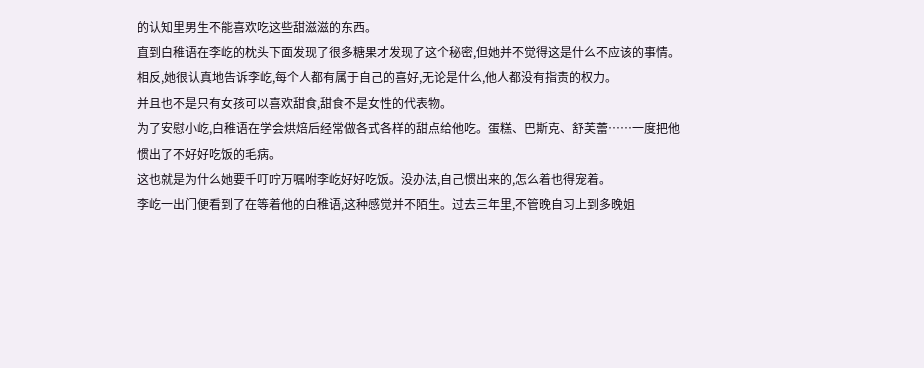的认知里男生不能喜欢吃这些甜滋滋的东西。
直到白稚语在李屹的枕头下面发现了很多糖果才发现了这个秘密,但她并不觉得这是什么不应该的事情。
相反,她很认真地告诉李屹,每个人都有属于自己的喜好,无论是什么,他人都没有指责的权力。
并且也不是只有女孩可以喜欢甜食,甜食不是女性的代表物。
为了安慰小屹,白稚语在学会烘焙后经常做各式各样的甜点给他吃。蛋糕、巴斯克、舒芙蕾……一度把他惯出了不好好吃饭的毛病。
这也就是为什么她要千叮咛万嘱咐李屹好好吃饭。没办法,自己惯出来的,怎么着也得宠着。
李屹一出门便看到了在等着他的白稚语,这种感觉并不陌生。过去三年里,不管晚自习上到多晚姐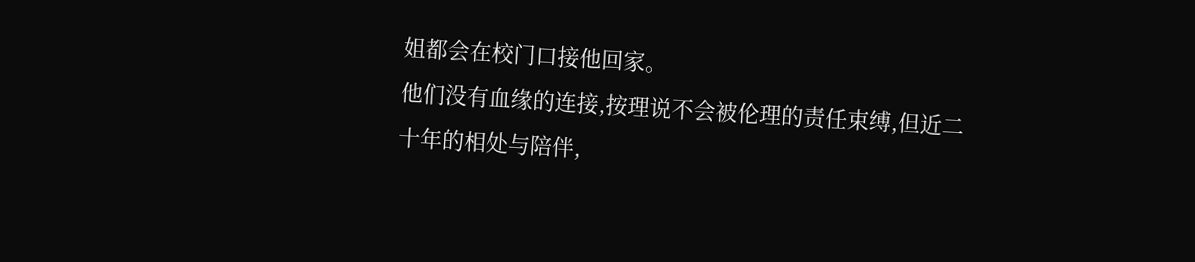姐都会在校门口接他回家。
他们没有血缘的连接,按理说不会被伦理的责任束缚,但近二十年的相处与陪伴,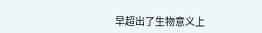早超出了生物意义上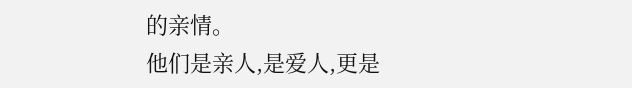的亲情。
他们是亲人,是爱人,更是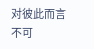对彼此而言不可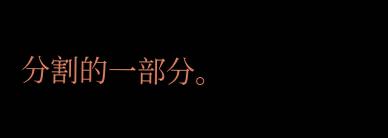分割的一部分。